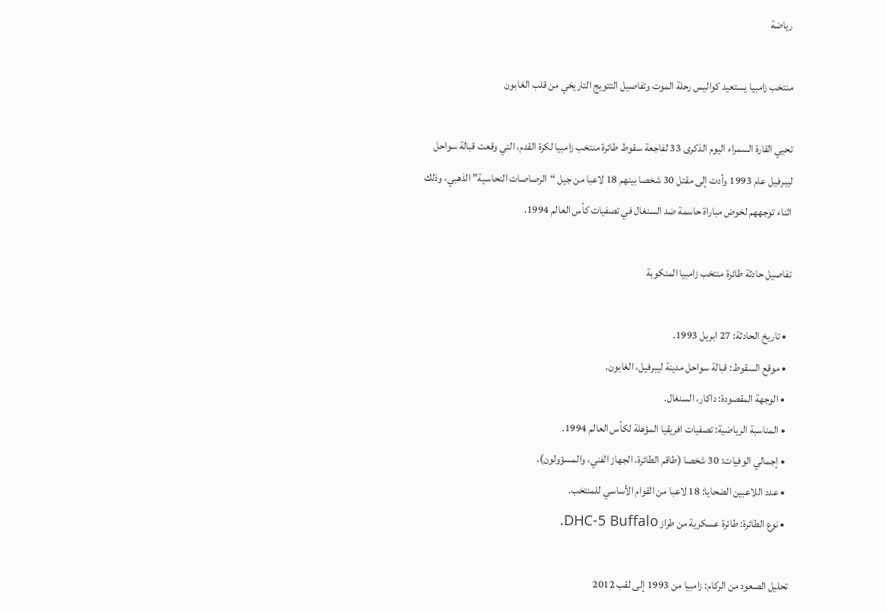رياضة

منتخب زامبيا يستعيد كواليس رحلة الموت وتفاصيل التتويج التاريخي من قلب الغابون

تحيي القارة السمراء اليوم الذكرى 33 لفاجعة سقوط طائرة منتخب زامبيا لكرة القدم، التي وقعت قبالة سواحل ليبرفيل عام 1993 وأدت إلى مقتل 30 شخصا بينهم 18 لاعبا من جيل “الرصاصات النحاسية” الذهبي، وذلك اثناء توجههم لخوض مباراة حاسمة ضد السنغال في تصفيات كأس العالم 1994.

تفاصيل حادثة طائرة منتخب زامبيا المنكوبة

  • تاريخ الحادثة: 27 ابريل 1993.
  • موقع السقوط: قبالة سواحل مدينة ليبرفيل، الغابون.
  • الوجهة المقصودة: داكار، السنغال.
  • المناسبة الرياضية: تصفيات افريقيا المؤهلة لكأس العالم 1994.
  • إجمالي الوفيات: 30 شخصا (طاقم الطائرة، الجهاز الفني، والمسؤولون).
  • عدد اللاعبين الضحايا: 18 لاعبا من القوام الأساسي للمنتخب.
  • نوع الطائرة: طائرة عسكرية من طراز DHC-5 Buffalo.

تحليل الصعود من الركام: زامبيا من 1993 إلى لقب 2012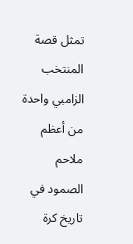تمثل قصة المنتخب الزامبي واحدة من أعظم ملاحم الصمود في تاريخ كرة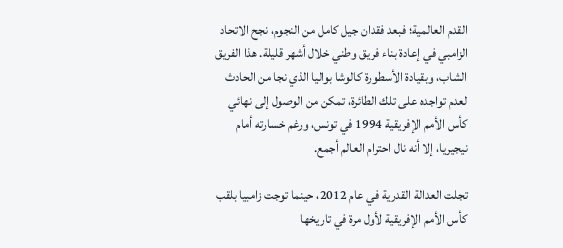القدم العالمية؛ فبعد فقدان جيل كامل من النجوم، نجح الاتحاد الزامبي في إعادة بناء فريق وطني خلال أشهر قليلة. هذا الفريق الشاب، وبقيادة الأسطورة كالوشا بواليا الذي نجا من الحادث لعدم تواجده على تلك الطائرة، تمكن من الوصول إلى نهائي كأس الأمم الإفريقية 1994 في تونس، ورغم خسارته أمام نيجيريا، إلا أنه نال احترام العالم أجمع.

تجلت العدالة القدرية في عام 2012، حينما توجت زامبيا بلقب كأس الأمم الإفريقية لأول مرة في تاريخها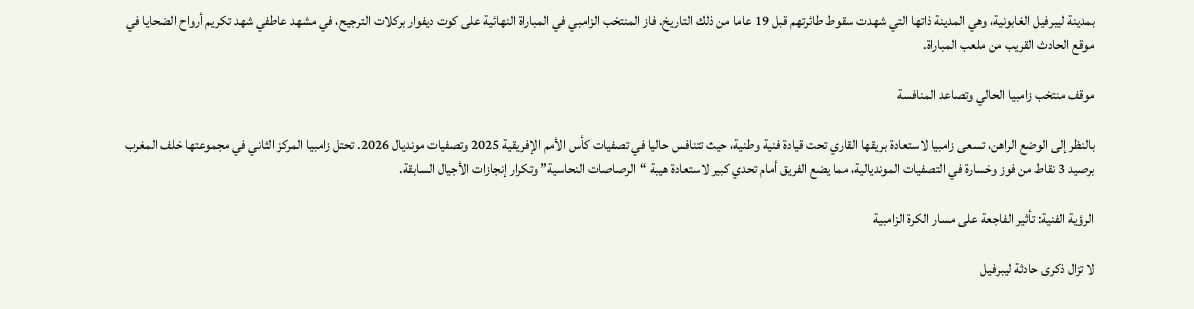بمدينة ليبرفيل الغابونية، وهي المدينة ذاتها التي شهدت سقوط طائرتهم قبل 19 عاما من ذلك التاريخ. فاز المنتخب الزامبي في المباراة النهائية على كوت ديفوار بركلات الترجيح، في مشهد عاطفي شهد تكريم أرواح الضحايا في موقع الحادث القريب من ملعب المباراة.

موقف منتخب زامبيا الحالي وتصاعد المنافسة

بالنظر إلى الوضع الراهن، تسعى زامبيا لاستعادة بريقها القاري تحت قيادة فنية وطنية، حيث تتنافس حاليا في تصفيات كأس الأمم الإفريقية 2025 وتصفيات مونديال 2026. تحتل زامبيا المركز الثاني في مجموعتها خلف المغرب برصيد 3 نقاط من فوز وخسارة في التصفيات المونديالية، مما يضع الفريق أمام تحدي كبير لاستعادة هيبة “الرصاصات النحاسية” وتكرار إنجازات الأجيال السابقة.

الرؤية الفنية: تأثير الفاجعة على مسار الكرة الزامبية

لا تزال ذكرى حادثة ليبرفيل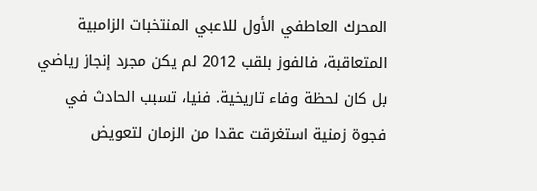المحرك العاطفي الأول للاعبي المنتخبات الزامبية المتعاقبة، فالفوز بلقب 2012 لم يكن مجرد إنجاز رياضي بل كان لحظة وفاء تاريخية. فنيا، تسبب الحادث في فجوة زمنية استغرقت عقدا من الزمان لتعويض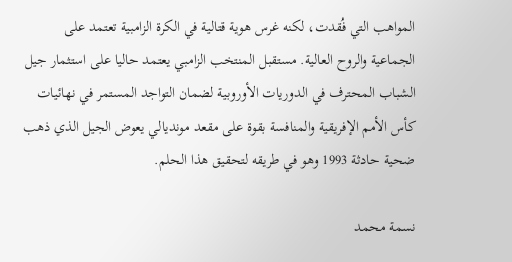المواهب التي فُقدت، لكنه غرس هوية قتالية في الكرة الزامبية تعتمد على الجماعية والروح العالية. مستقبل المنتخب الزامبي يعتمد حاليا على استثمار جيل الشباب المحترف في الدوريات الأوروبية لضمان التواجد المستمر في نهائيات كأس الأمم الإفريقية والمنافسة بقوة على مقعد مونديالي يعوض الجيل الذي ذهب ضحية حادثة 1993 وهو في طريقه لتحقيق هذا الحلم.

نسمة محمد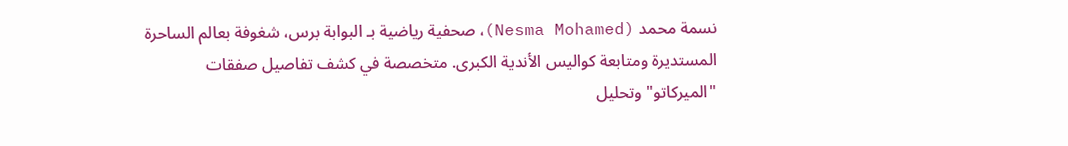نسمة محمد (Nesma Mohamed)، صحفية رياضية بـ البوابة برس، شغوفة بعالم الساحرة المستديرة ومتابعة كواليس الأندية الكبرى. متخصصة في كشف تفاصيل صفقات "الميركاتو" وتحليل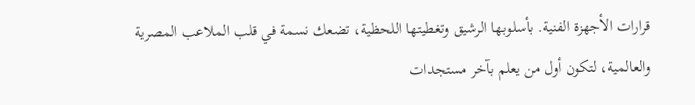قرارات الأجهزة الفنية. بأسلوبها الرشيق وتغطيتها اللحظية، تضعك نسمة في قلب الملاعب المصرية والعالمية، لتكون أول من يعلم بآخر مستجدات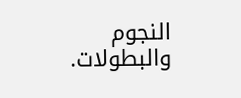النجوم والبطولات.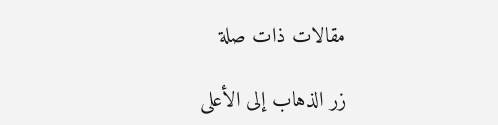مقالات ذات صلة

زر الذهاب إلى الأعلى